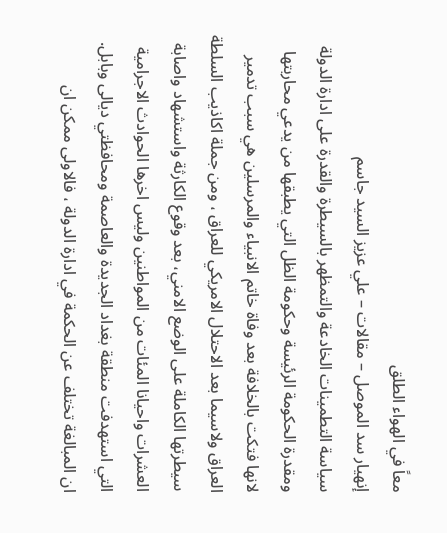معاً في الهواء الطلق
إنهيار سد الموصل – مقالات – علي عزيز السيد جاسم
سياسة التطمينات الخادعة والتمظهر بالسيطرة والقدرة على ادارة الدولة ومقدرة الحكومة الرئيسة وحكومة الظل التي يطبقها من يدعي محاربتها لانها فتكت بالخلافة بعد وفاة خاتم الانبياء والمرسلين هي سبب تدمير العراق ولاسيما بعد الاحتلال الامريكي للعراق ، ومن جملة اكاذيب السلطة سيطرتها الكاملة على الوضع الامني، بعد وقوع الكارثة واستشهاد واصابة العشرات واحيانا المئات من المواطنين وليس اخرها الحوادث الاجرامية التي استهدفت منطقة بغداد الجديدة والعاصمة ومحافظتي ديالى وبابل.
ان المبالغة تختلف عن الحكمة في ادارة الدولة ، فالاولى ممكن ان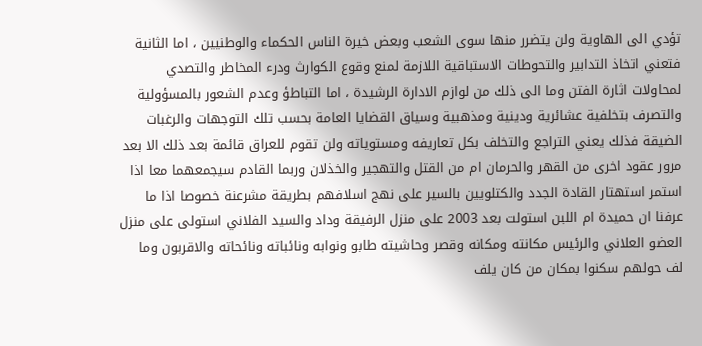تؤدي الى الهاوية ولن يتضرر منها سوى الشعب وبعض خيرة الناس الحكماء والوطنيين ، اما الثانية فتعني اتخاذ التدابير والتحوطات الاستباقية اللازمة لمنع وقوع الكوارث ودرء المخاطر والتصدي لمحاولات اثارة الفتن وما الى ذلك من لوازم الادارة الرشيدة ، اما التباطؤ وعدم الشعور بالمسؤولية والتصرف بتخلفية عشائرية ودينية ومذهبية وسياق القضايا العامة بحسب تلك التوجهات والرغبات الضيقة فذلك يعني التراجع والتخلف بكل تعاريفه ومستوياته ولن تقوم للعراق قائمة بعد ذلك الا بعد مرور عقود اخرى من القهر والحرمان ام من القتل والتهجير والخذلان وربما القادم سيجمعهما معا اذا استمر استهتار القادة الجدد والكتلويين بالسير على نهج اسلافهم بطريقة مشرعنة خصوصا اذا ما عرفنا ان حميدة ام اللبن استولت بعد 2003 على منزل الرفيقة وداد والسيد الفلاني استولى على منزل العضو العلاني والرئيس مكانته ومكانه وقصر وحاشيته طابو ونوابه ونائباته ونائحاته والاقربون وما لف حولهم سكنوا بمكان من كان يلف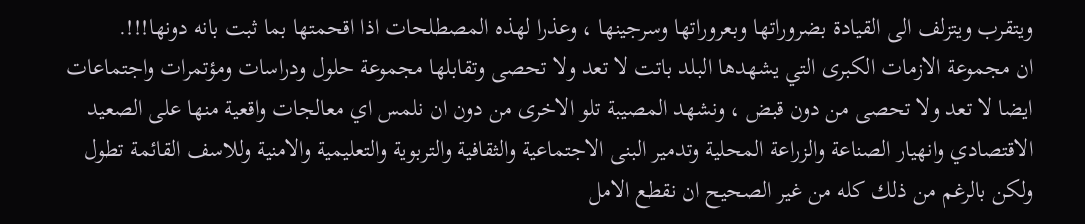ويتقرب ويتزلف الى القيادة بضروراتها وبعروراتها وسرجينها ، وعذرا لهذه المصطلحات اذا اقحمتها بما ثبت بانه دونها!!!.
ان مجموعة الازمات الكبرى التي يشهدها البلد باتت لا تعد ولا تحصى وتقابلها مجموعة حلول ودراسات ومؤتمرات واجتماعات ايضا لا تعد ولا تحصى من دون قبض ، ونشهد المصيبة تلو الاخرى من دون ان نلمس اي معالجات واقعية منها على الصعيد الاقتصادي وانهيار الصناعة والزراعة المحلية وتدمير البنى الاجتماعية والثقافية والتربوية والتعليمية والامنية وللاسف القائمة تطول ولكن بالرغم من ذلك كله من غير الصحيح ان نقطع الامل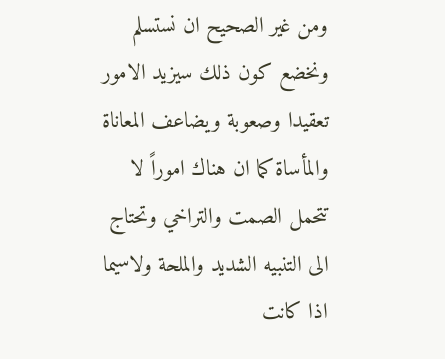ومن غير الصحيح ان نستسلم ونخضع كون ذلك سيزيد الامور تعقيدا وصعوبة ويضاعف المعاناة والمأساة كما ان هناك اموراً لا تتحمل الصمت والتراخي وتحتاج الى التنبيه الشديد والملحة ولاسيما اذا كانت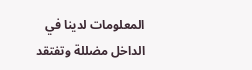المعلومات لدينا في الداخل مضللة وتفتقد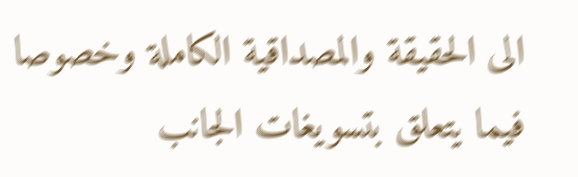الى الحقيقة والمصداقية الكاملة وخصوصا فيما يتعلق بتسويغات الجانب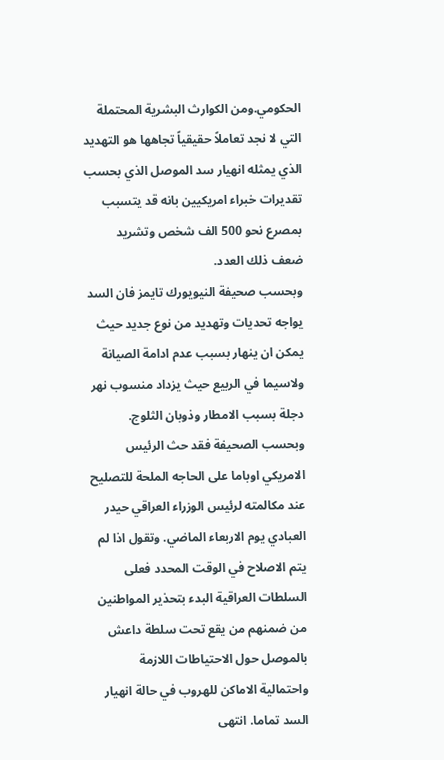الحكومي.ومن الكوارث البشرية المحتملة التي لا نجد تعاملاً حقيقياً تجاهها هو التهديد الذي يمثله انهيار سد الموصل الذي بحسب تقديرات خبراء امريكيين بانه قد يتسبب بمصرع نحو 500 الف شخص وتشريد ضعف ذلك العدد.
وبحسب صحيفة النيويورك تايمز فان السد يواجه تحديات وتهديد من نوع جديد حيث يمكن ان ينهار بسبب عدم ادامة الصيانة ولاسيما في الربيع حيث يزداد منسوب نهر دجلة بسبب الامطار وذوبان الثلوج.
وبحسب الصحيفة فقد حث الرئيس الامريكي اوباما على الحاجه الملحة للتصليح عند مكالمته لرئيس الوزراء العراقي حيدر العبادي يوم الاربعاء الماضي. وتقول اذا لم يتم الاصلاح في الوقت المحدد فعلى السلطات العراقية البدء بتحذير المواطنين من ضمنهم من يقع تحت سلطة داعش بالموصل حول الاحتياطات اللازمة واحتمالية الاماكن للهروب في حالة انهيار السد تماما. انتهى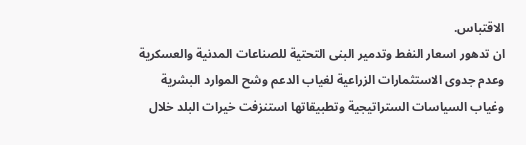الاقتباس.
ان تدهور اسعار النفط وتدمير البنى التحتية للصناعات المدنية والعسكرية وعدم جدوى الاستثمارات الزراعية لغياب الدعم وشح الموارد البشرية وغياب السياسات الستراتيجية وتطبيقاتها استنزفت خيرات البلد خلال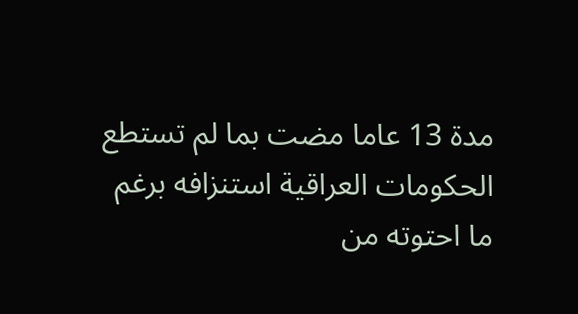مدة 13 عاما مضت بما لم تستطع الحكومات العراقية استنزافه برغم ما احتوته من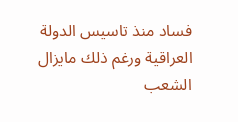فساد منذ تاسيس الدولة العراقية ورغم ذلك مايزال الشعب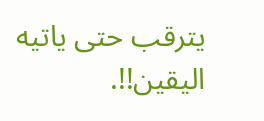يترقب حتى ياتيه اليقين!!.